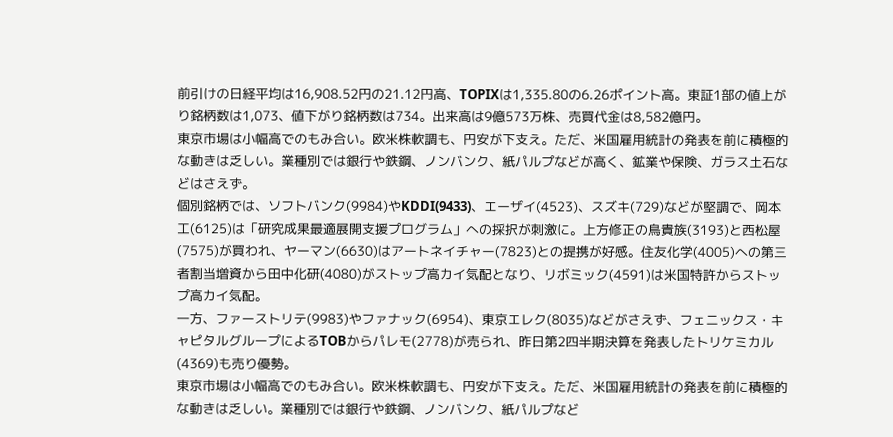前引けの日経平均は16,908.52円の21.12円高、TOPIXは1,335.80の6.26ポイント高。東証1部の値上がり銘柄数は1,073、値下がり銘柄数は734。出来高は9億573万株、売買代金は8,582億円。
東京市場は小幅高でのもみ合い。欧米株軟調も、円安が下支え。ただ、米国雇用統計の発表を前に積極的な動きは乏しい。業種別では銀行や鉄鋼、ノンバンク、紙パルプなどが高く、鉱業や保険、ガラス土石などはさえず。
個別銘柄では、ソフトバンク(9984)やKDDI(9433)、エーザイ(4523)、スズキ(729)などが堅調で、岡本工(6125)は「研究成果最適展開支援プログラム」への採択が刺激に。上方修正の鳥貴族(3193)と西松屋(7575)が買われ、ヤーマン(6630)はアートネイチャー(7823)との提携が好感。住友化学(4005)への第三者割当増資から田中化研(4080)がストップ高カイ気配となり、リボミック(4591)は米国特許からストップ高カイ気配。
一方、ファーストリテ(9983)やファナック(6954)、東京エレク(8035)などがさえず、フェニックス・キャピタルグループによるTOBからパレモ(2778)が売られ、昨日第2四半期決算を発表したトリケミカル(4369)も売り優勢。
東京市場は小幅高でのもみ合い。欧米株軟調も、円安が下支え。ただ、米国雇用統計の発表を前に積極的な動きは乏しい。業種別では銀行や鉄鋼、ノンバンク、紙パルプなど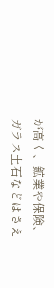が高く、鉱業や保険、ガラス土石などはさえ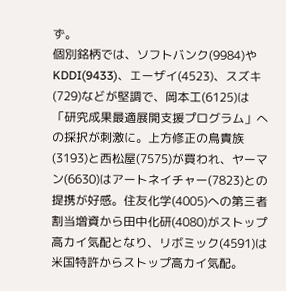ず。
個別銘柄では、ソフトバンク(9984)やKDDI(9433)、エーザイ(4523)、スズキ(729)などが堅調で、岡本工(6125)は「研究成果最適展開支援プログラム」への採択が刺激に。上方修正の鳥貴族(3193)と西松屋(7575)が買われ、ヤーマン(6630)はアートネイチャー(7823)との提携が好感。住友化学(4005)への第三者割当増資から田中化研(4080)がストップ高カイ気配となり、リボミック(4591)は米国特許からストップ高カイ気配。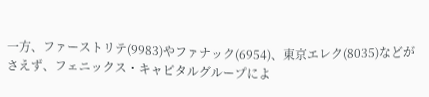一方、ファーストリテ(9983)やファナック(6954)、東京エレク(8035)などがさえず、フェニックス・キャピタルグループによ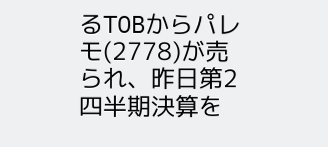るTOBからパレモ(2778)が売られ、昨日第2四半期決算を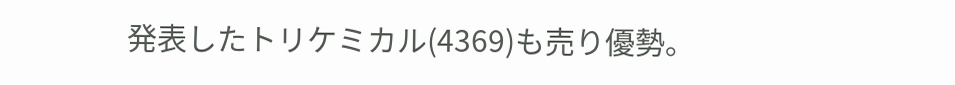発表したトリケミカル(4369)も売り優勢。